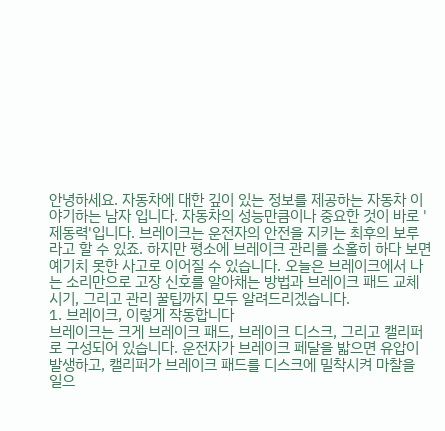안녕하세요. 자동차에 대한 깊이 있는 정보를 제공하는 자동차 이야기하는 남자 입니다. 자동차의 성능만큼이나 중요한 것이 바로 '제동력'입니다. 브레이크는 운전자의 안전을 지키는 최후의 보루라고 할 수 있죠. 하지만 평소에 브레이크 관리를 소홀히 하다 보면 예기치 못한 사고로 이어질 수 있습니다. 오늘은 브레이크에서 나는 소리만으로 고장 신호를 알아채는 방법과 브레이크 패드 교체 시기, 그리고 관리 꿀팁까지 모두 알려드리겠습니다.
1. 브레이크, 이렇게 작동합니다
브레이크는 크게 브레이크 패드, 브레이크 디스크, 그리고 캘리퍼로 구성되어 있습니다. 운전자가 브레이크 페달을 밟으면 유압이 발생하고, 캘리퍼가 브레이크 패드를 디스크에 밀착시켜 마찰을 일으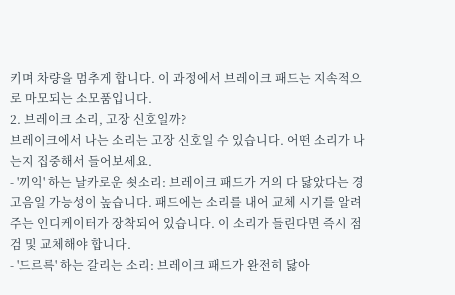키며 차량을 멈추게 합니다. 이 과정에서 브레이크 패드는 지속적으로 마모되는 소모품입니다.
2. 브레이크 소리, 고장 신호일까?
브레이크에서 나는 소리는 고장 신호일 수 있습니다. 어떤 소리가 나는지 집중해서 들어보세요.
- '끼익' 하는 날카로운 쇳소리: 브레이크 패드가 거의 다 닳았다는 경고음일 가능성이 높습니다. 패드에는 소리를 내어 교체 시기를 알려주는 인디케이터가 장착되어 있습니다. 이 소리가 들린다면 즉시 점검 및 교체해야 합니다.
- '드르륵' 하는 갈리는 소리: 브레이크 패드가 완전히 닳아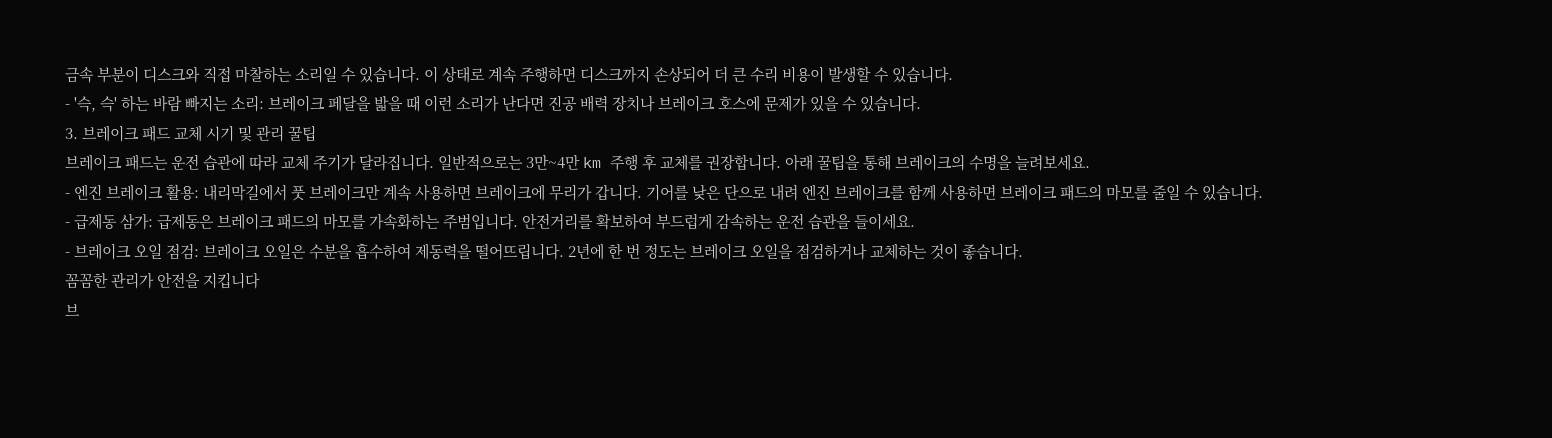금속 부분이 디스크와 직접 마찰하는 소리일 수 있습니다. 이 상태로 계속 주행하면 디스크까지 손상되어 더 큰 수리 비용이 발생할 수 있습니다.
- '슥, 슥' 하는 바람 빠지는 소리: 브레이크 페달을 밟을 때 이런 소리가 난다면 진공 배력 장치나 브레이크 호스에 문제가 있을 수 있습니다.
3. 브레이크 패드 교체 시기 및 관리 꿀팁
브레이크 패드는 운전 습관에 따라 교체 주기가 달라집니다. 일반적으로는 3만~4만 km 주행 후 교체를 권장합니다. 아래 꿀팁을 통해 브레이크의 수명을 늘려보세요.
- 엔진 브레이크 활용: 내리막길에서 풋 브레이크만 계속 사용하면 브레이크에 무리가 갑니다. 기어를 낮은 단으로 내려 엔진 브레이크를 함께 사용하면 브레이크 패드의 마모를 줄일 수 있습니다.
- 급제동 삼가: 급제동은 브레이크 패드의 마모를 가속화하는 주범입니다. 안전거리를 확보하여 부드럽게 감속하는 운전 습관을 들이세요.
- 브레이크 오일 점검: 브레이크 오일은 수분을 흡수하여 제동력을 떨어뜨립니다. 2년에 한 번 정도는 브레이크 오일을 점검하거나 교체하는 것이 좋습니다.
꼼꼼한 관리가 안전을 지킵니다
브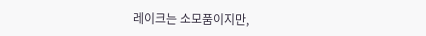레이크는 소모품이지만,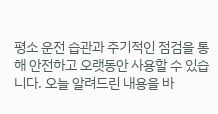평소 운전 습관과 주기적인 점검을 통해 안전하고 오랫동안 사용할 수 있습니다. 오늘 알려드린 내용을 바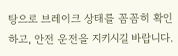탕으로 브레이크 상태를 꼼꼼히 확인하고, 안전 운전을 지키시길 바랍니다.